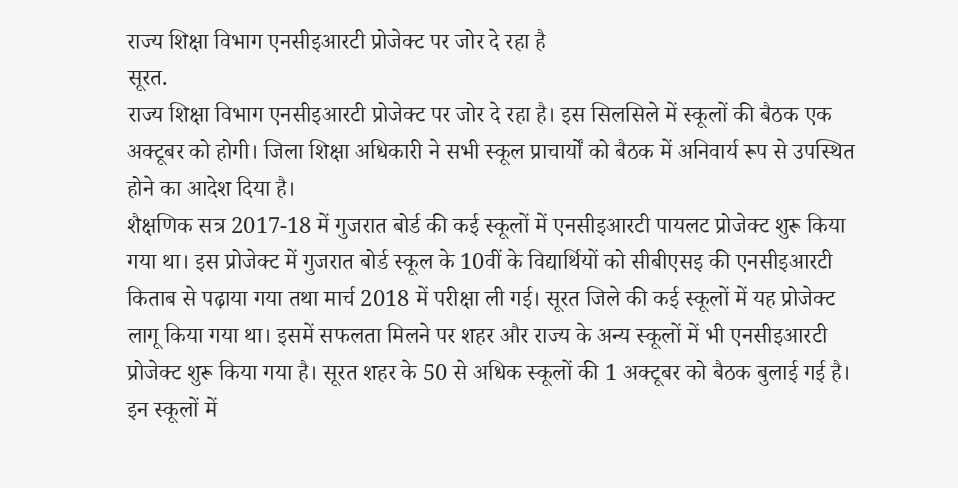राज्य शिक्षा विभाग एनसीइआरटी प्रोजेक्ट पर जोर दे रहा है
सूरत.
राज्य शिक्षा विभाग एनसीइआरटी प्रोजेक्ट पर जोर दे रहा है। इस सिलसिले में स्कूलों की बैठक एक अक्टूबर को होगी। जिला शिक्षा अधिकारी ने सभी स्कूल प्राचार्यों को बैठक में अनिवार्य रूप से उपस्थित होने का आदेश दिया है।
शैक्षणिक सत्र 2017-18 में गुजरात बोर्ड की कई स्कूलों में एनसीइआरटी पायलट प्रोजेक्ट शुरू किया गया था। इस प्रोजेक्ट में गुजरात बोर्ड स्कूल के 10वीं के विद्यार्थियों को सीबीएसइ की एनसीइआरटी किताब से पढ़ाया गया तथा मार्च 2018 में परीक्षा ली गई। सूरत जिले की कई स्कूलों में यह प्रोजेक्ट लागू किया गया था। इसमें सफलता मिलने पर शहर और राज्य के अन्य स्कूलों में भी एनसीइआरटी प्रोजेक्ट शुरू किया गया है। सूरत शहर के 50 से अधिक स्कूलों की 1 अक्टूबर को बैठक बुलाई गई है। इन स्कूलों में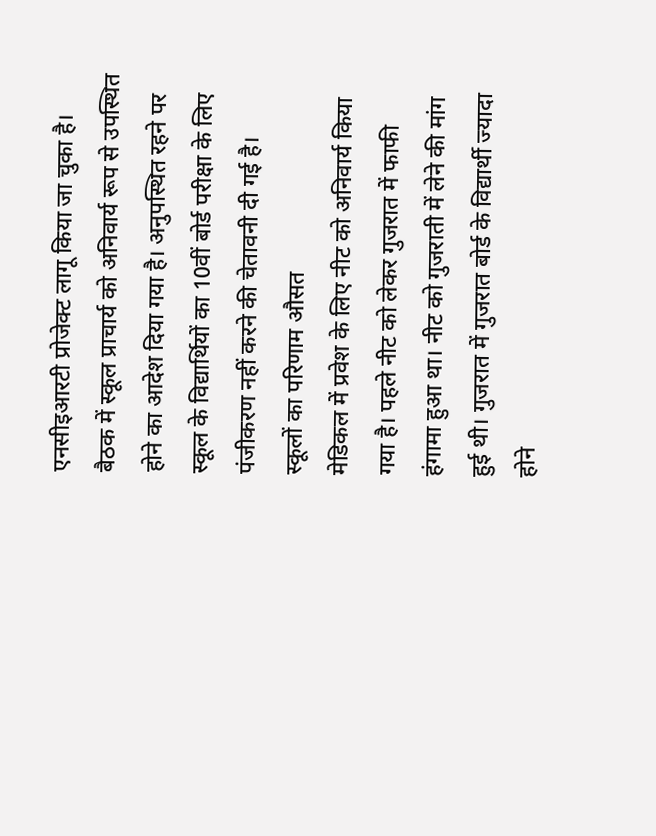एनसीइआरटी प्रोजेक्ट लागू किया जा चुका है। बैठक में स्कूल प्राचार्य को अनिवार्य रूप से उपस्थित होने का आदेश दिया गया है। अनुपस्थित रहने पर स्कूल के विद्यार्थियों का 10वीं बोर्ड परीक्षा के लिए पंजीकरण नहीं करने की चेतावनी दी गई है।
स्कूलों का परिणाम औसत
मेडिकल में प्रवेश के लिए नीट को अनिवार्य किया गया है। पहले नीट को लेकर गुजरात में फाफी हंगामा हुआ था। नीट को गुजराती में लेने की मांग हुई थी। गुजरात में गुजरात बोर्ड के विद्यार्थी ज्यादा होने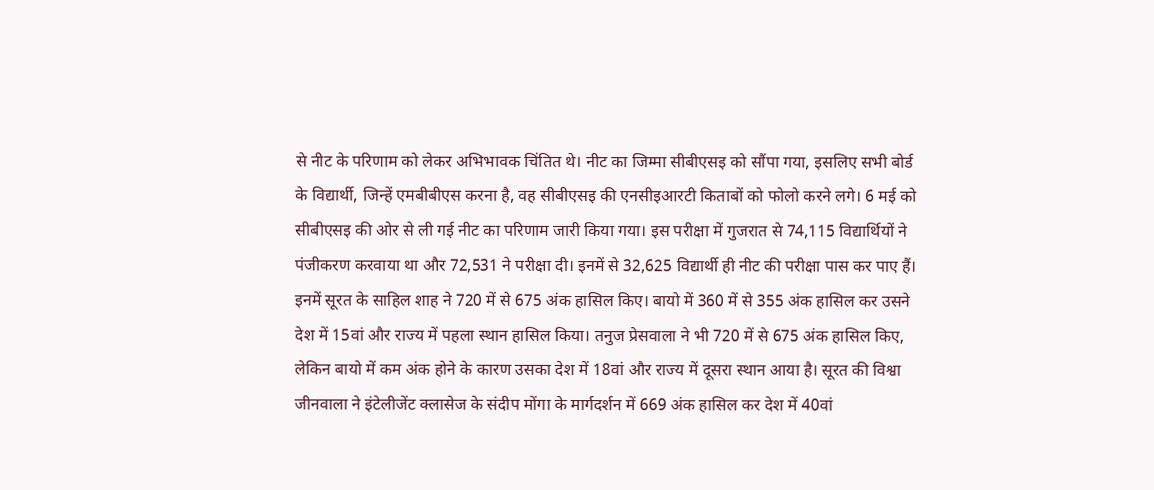से नीट के परिणाम को लेकर अभिभावक चिंतित थे। नीट का जिम्मा सीबीएसइ को सौंपा गया, इसलिए सभी बोर्ड के विद्यार्थी, जिन्हें एमबीबीएस करना है, वह सीबीएसइ की एनसीइआरटी किताबों को फोलो करने लगे। 6 मई को सीबीएसइ की ओर से ली गई नीट का परिणाम जारी किया गया। इस परीक्षा में गुजरात से 74,115 विद्यार्थियों ने पंजीकरण करवाया था और 72,531 ने परीक्षा दी। इनमें से 32,625 विद्यार्थी ही नीट की परीक्षा पास कर पाए हैं। इनमें सूरत के साहिल शाह ने 720 में से 675 अंक हासिल किए। बायो में 360 में से 355 अंक हासिल कर उसने देश में 15वां और राज्य में पहला स्थान हासिल किया। तनुज प्रेसवाला ने भी 720 में से 675 अंक हासिल किए, लेकिन बायो में कम अंक होने के कारण उसका देश में 18वां और राज्य में दूसरा स्थान आया है। सूरत की विश्वा जीनवाला ने इंटेलीजेंट क्लासेज के संदीप मोंगा के मार्गदर्शन में 669 अंक हासिल कर देश में 40वां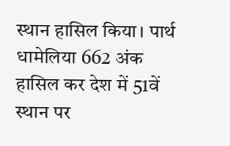स्थान हासिल किया। पार्थ धामेलिया 662 अंक हासिल कर देश में 51वें स्थान पर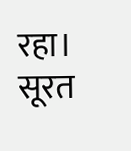रहा। सूरत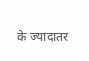के ज्यादातर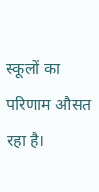स्कूलों का परिणाम औसत रहा है।